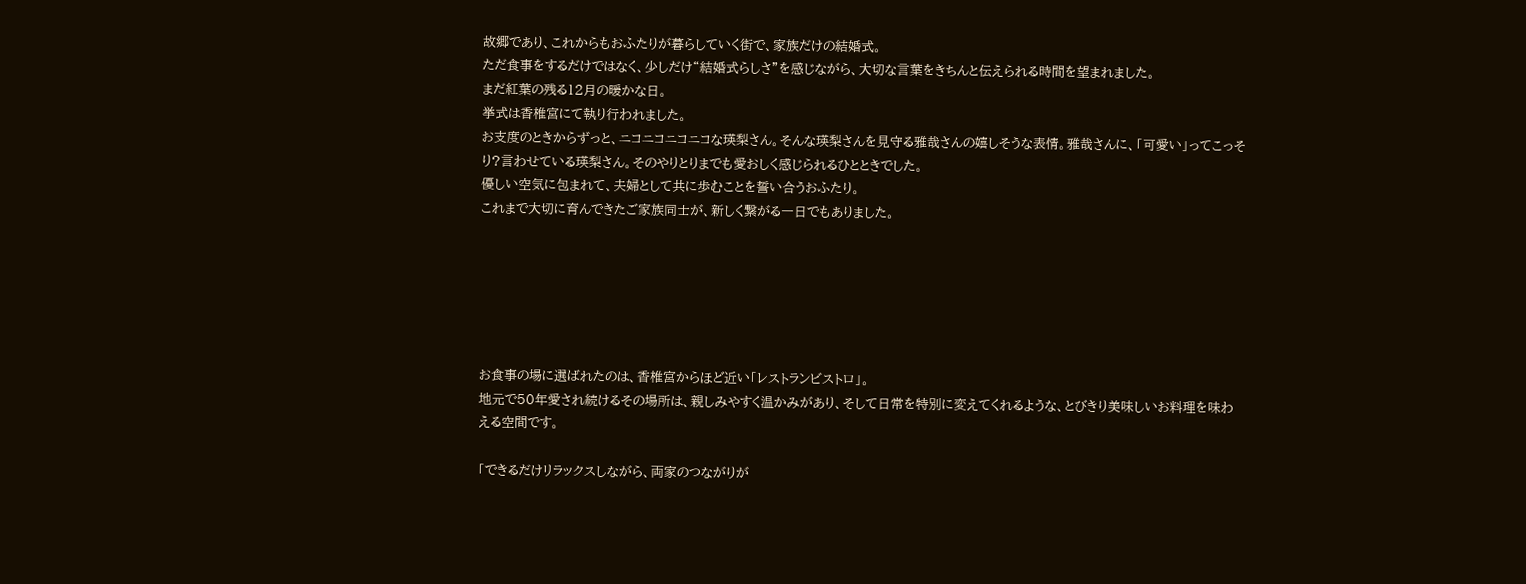故郷であり、これからもおふたりが暮らしていく街で、家族だけの結婚式。
ただ食事をするだけではなく、少しだけ“結婚式らしさ”を感じながら、大切な言葉をきちんと伝えられる時間を望まれました。
まだ紅葉の残る12月の暖かな日。
挙式は香椎宮にて執り行われました。
お支度のときからずっと、ニコニコニコニコな瑛梨さん。そんな瑛梨さんを見守る雅哉さんの嬉しそうな表情。雅哉さんに、「可愛い」ってこっそり?言わせている瑛梨さん。そのやりとりまでも愛おしく感じられるひとときでした。
優しい空気に包まれて、夫婦として共に歩むことを誓い合うおふたり。
これまで大切に育んできたご家族同士が、新しく繋がる一日でもありました。






お食事の場に選ばれたのは、香椎宮からほど近い「レストランビストロ」。
地元で50年愛され続けるその場所は、親しみやすく温かみがあり、そして日常を特別に変えてくれるような、とびきり美味しいお料理を味わえる空間です。

「できるだけリラックスしながら、両家のつながりが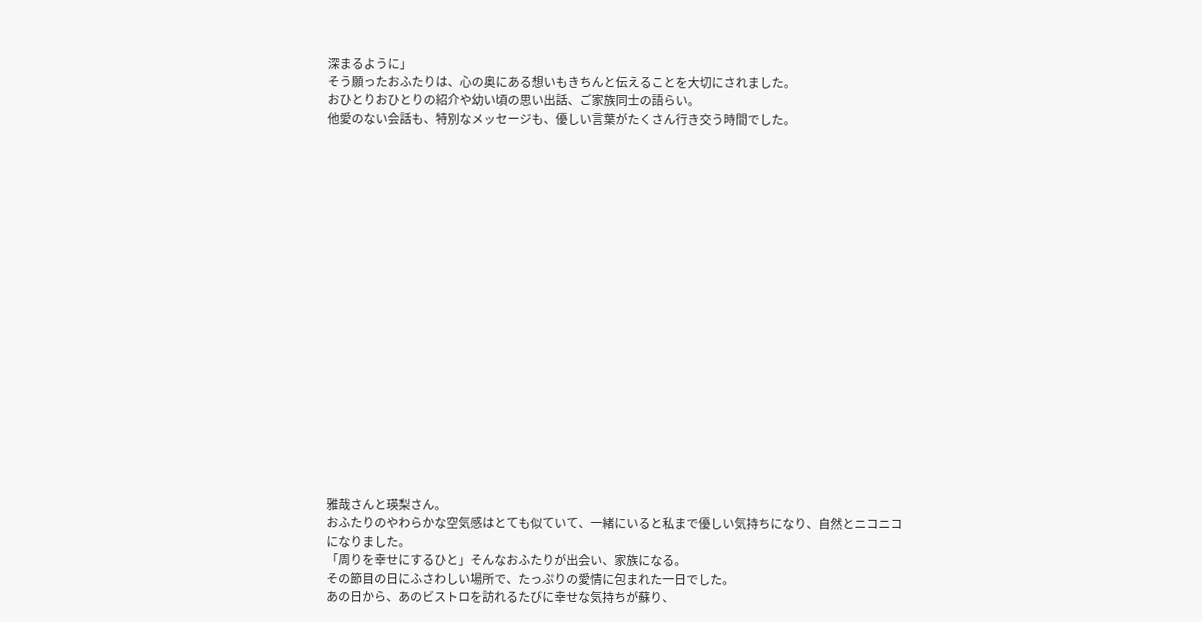深まるように」
そう願ったおふたりは、心の奥にある想いもきちんと伝えることを大切にされました。
おひとりおひとりの紹介や幼い頃の思い出話、ご家族同士の語らい。
他愛のない会話も、特別なメッセージも、優しい言葉がたくさん行き交う時間でした。




















雅哉さんと瑛梨さん。
おふたりのやわらかな空気感はとても似ていて、一緒にいると私まで優しい気持ちになり、自然とニコニコになりました。
「周りを幸せにするひと」そんなおふたりが出会い、家族になる。
その節目の日にふさわしい場所で、たっぷりの愛情に包まれた一日でした。
あの日から、あのビストロを訪れるたびに幸せな気持ちが蘇り、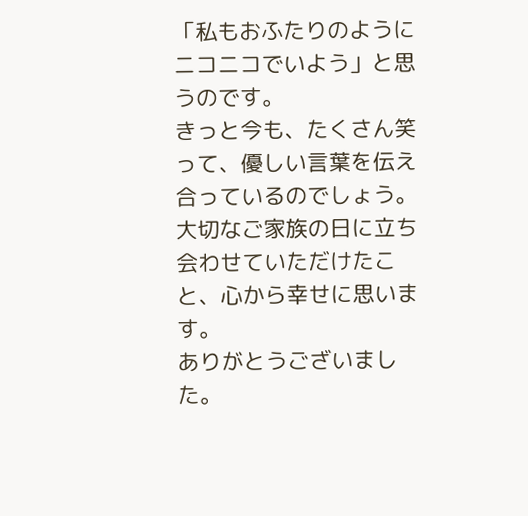「私もおふたりのようにニコニコでいよう」と思うのです。
きっと今も、たくさん笑って、優しい言葉を伝え合っているのでしょう。
大切なご家族の日に立ち会わせていただけたこと、心から幸せに思います。
ありがとうございました。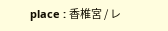place : 香椎宮 / レ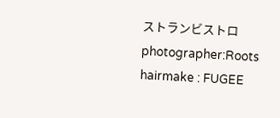ストランビストロ
photographer:Roots
hairmake : FUGEE